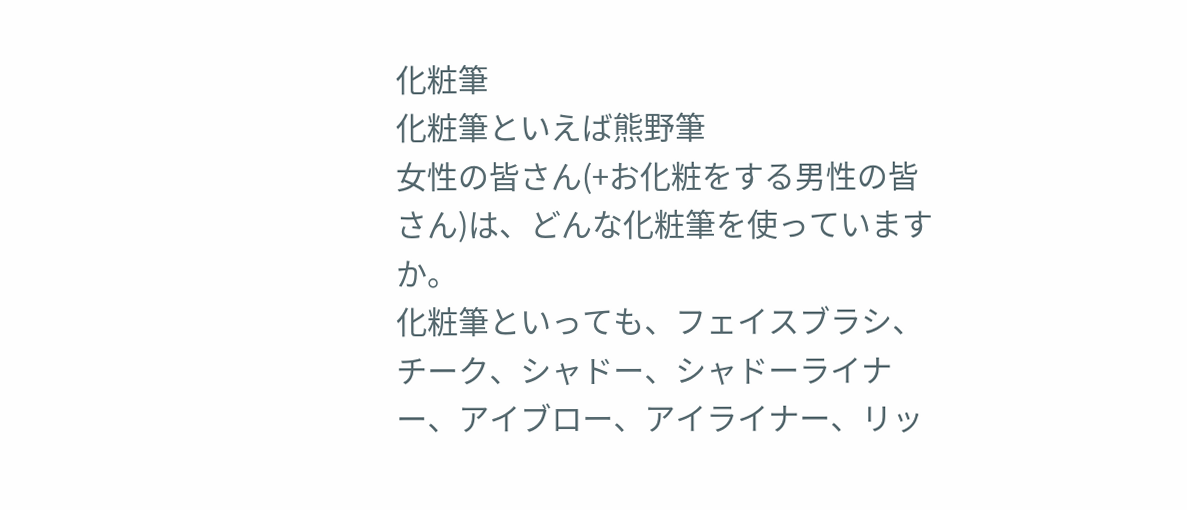化粧筆
化粧筆といえば熊野筆
女性の皆さん(+お化粧をする男性の皆さん)は、どんな化粧筆を使っていますか。
化粧筆といっても、フェイスブラシ、チーク、シャドー、シャドーライナー、アイブロー、アイライナー、リッ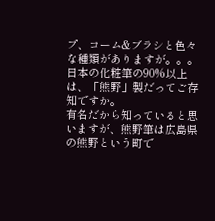プ、コーム&ブラシと色々な種類がありますが。。。
日本の化粧筆の90%以上は、「熊野」製だってご存知ですか。
有名だから知っていると思いますが、熊野筆は広島県の熊野という町で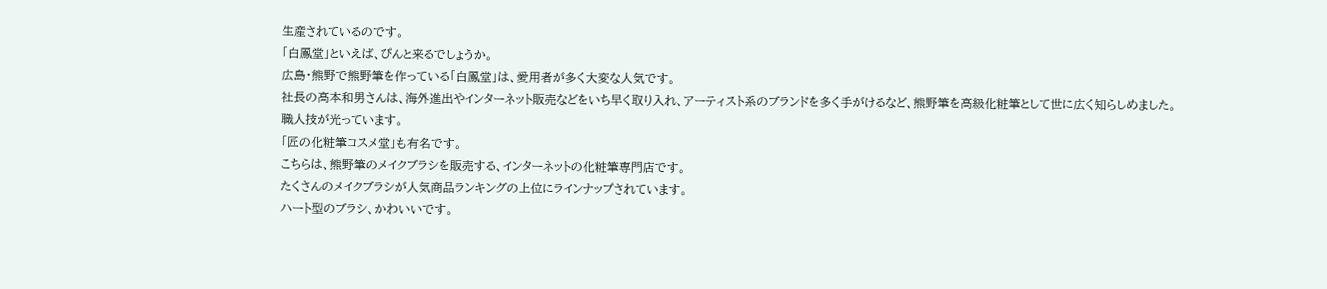生産されているのです。
「白鳳堂」といえば、ぴんと来るでしょうか。
広島・熊野で熊野筆を作っている「白鳳堂」は、愛用者が多く大変な人気です。
社長の高本和男さんは、海外進出やインターネット販売などをいち早く取り入れ、アーティスト系のブランドを多く手がけるなど、熊野筆を高級化粧筆として世に広く知らしめました。
職人技が光っています。
「匠の化粧筆コスメ堂」も有名です。
こちらは、熊野筆のメイクブラシを販売する、インターネットの化粧筆専門店です。
たくさんのメイクブラシが人気商品ランキングの上位にラインナップされています。
ハート型のブラシ、かわいいです。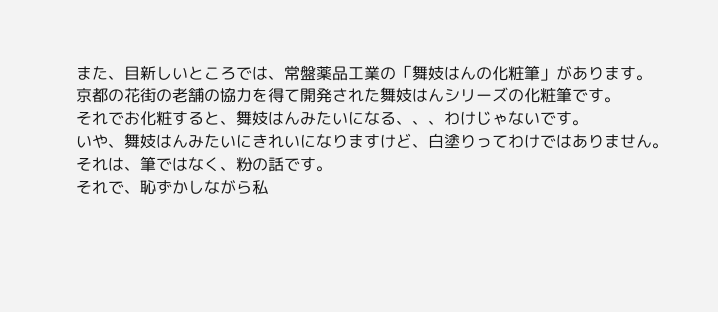また、目新しいところでは、常盤薬品工業の「舞妓はんの化粧筆」があります。
京都の花街の老舗の協力を得て開発された舞妓はんシリーズの化粧筆です。
それでお化粧すると、舞妓はんみたいになる、、、わけじゃないです。
いや、舞妓はんみたいにきれいになりますけど、白塗りってわけではありません。
それは、筆ではなく、粉の話です。
それで、恥ずかしながら私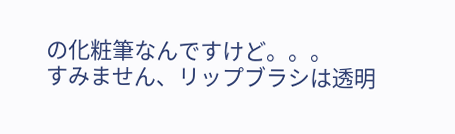の化粧筆なんですけど。。。
すみません、リップブラシは透明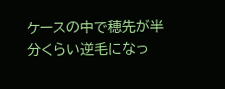ケースの中で穂先が半分くらい逆毛になっ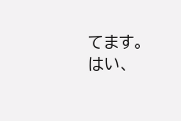てます。
はい、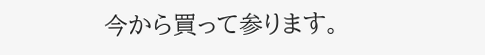今から買って参ります。